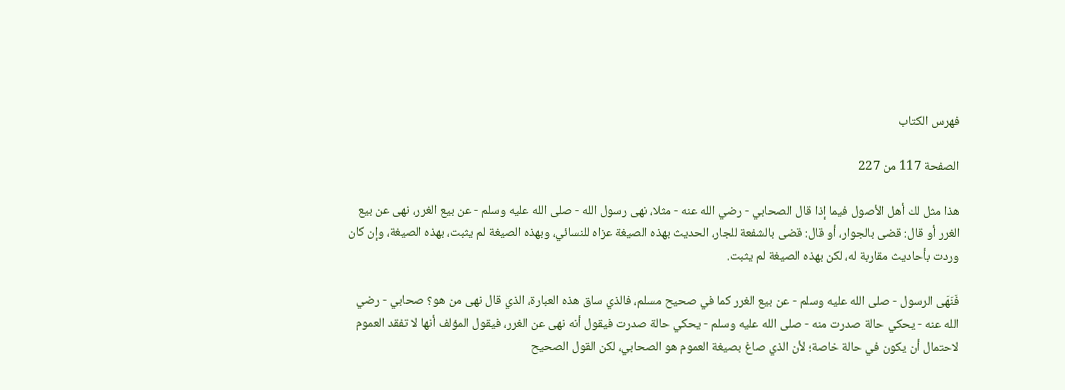فهرس الكتاب

الصفحة 117 من 227

هذا مثل لك أهل الأصول فيما إذا قال الصحابي - رضي الله عنه - مثلا، نهى رسول الله - صلى الله عليه وسلم - عن بيع الغرر، نهى عن بيع الغرر أو قال: قضى بالجوار، أو قال: قضى بالشفعة للجار، الحديث بهذه الصيغة عزاه للنسائي، وبهذه الصيغة لم يثبت، بهذه الصيغة، وإن كان وردت بأحاديث مقاربة له، لكن بهذه الصيغة لم يثبت.

فَنَهَى الرسول - صلى الله عليه وسلم - عن بيع الغرر كما في صحيح مسلم، فالذي ساق هذه العبارة، الذي قال نهى من هو؟ صحابي - رضي الله عنه - يحكي حالة صدرت منه - صلى الله عليه وسلم - يحكي حالة صدرت فيقول أنه نهى عن الغرر، فيقول المؤلف أنها لا تفقد العموم لاحتمال أن يكون في حالة خاصة؛ لأن الذي صاغ بصيغة العموم هو الصحابي، لكن القول الصحيح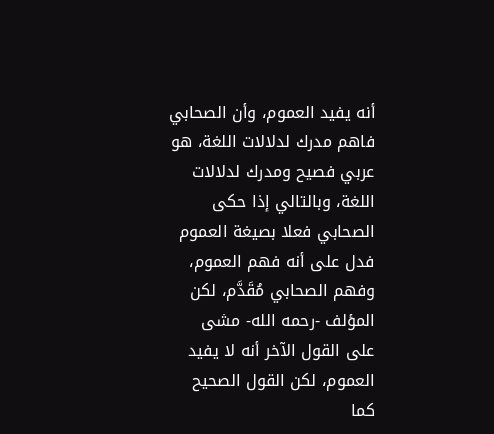أنه يفيد العموم، وأن الصحابي فاهم مدرك لدلالات اللغة، هو عربي فصيح ومدرك لدلالات اللغة، وبالتالي إذا حكى الصحابي فعلا بصيغة العموم فدل على أنه فهم العموم، وفهم الصحابي مُقَدَّم، لكن المؤلف -رحمه الله- مشى على القول الآخر أنه لا يفيد العموم، لكن القول الصحيح كما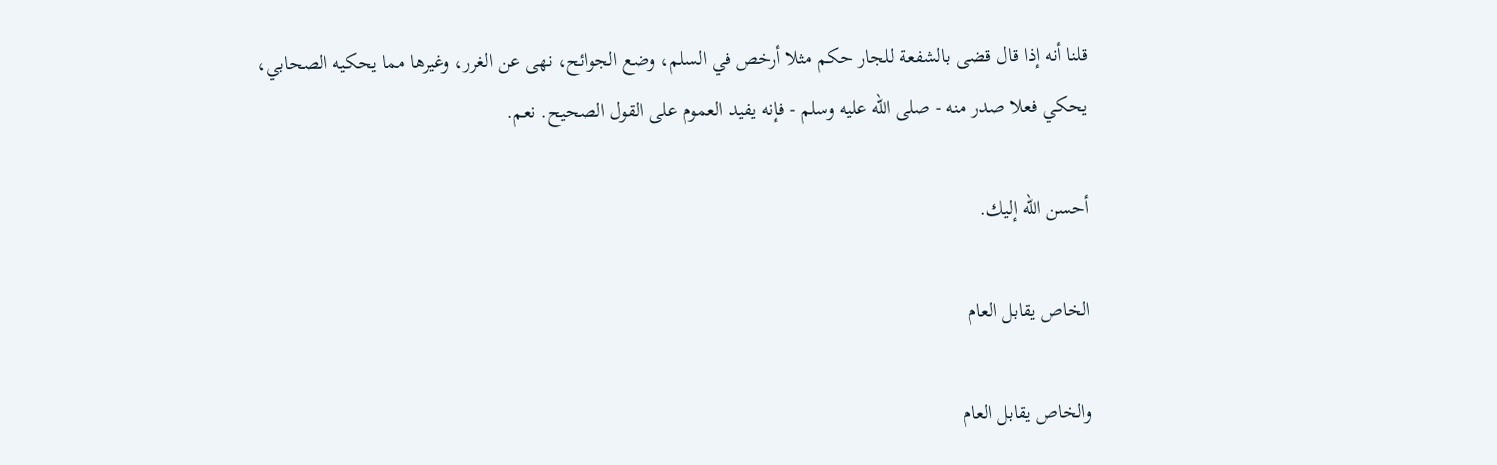قلنا أنه إذا قال قضى بالشفعة للجار حكم مثلا أرخص في السلم، وضع الجوائح، نهى عن الغرر، وغيرها مما يحكيه الصحابي، يحكي فعلا صدر منه - صلى الله عليه وسلم - فإنه يفيد العموم على القول الصحيح. نعم.

أحسن الله إليك.

الخاص يقابل العام

والخاص يقابل العام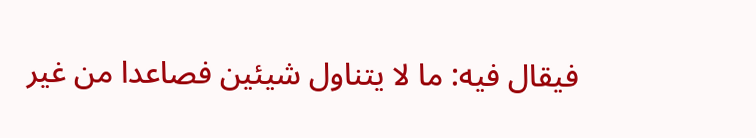فيقال فيه: ما لا يتناول شيئين فصاعدا من غير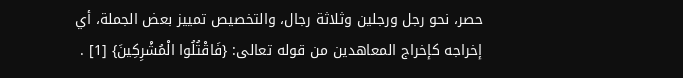حصر، نحو رجل ورجلين وثلاثة رجال، والتخصيص تمييز بعض الجملة، أي إخراجه كإخراج المعاهدين من قوله تعالى: {فَاقْتُلُوا الْمُشْرِكِينَ} [1] .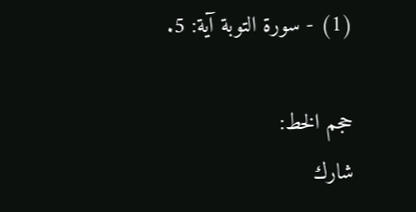(1) - سورة التوبة آية: 5.

حجم الخط:
شارك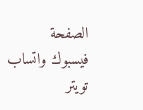الصفحة
فيسبوك واتساب تويتر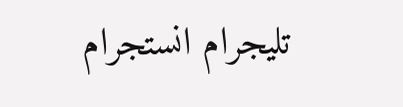تليجرام انستجرام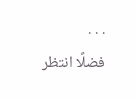. . .
فضلًا انتظر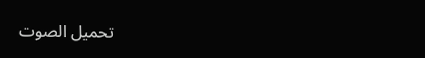تحميل الصوت